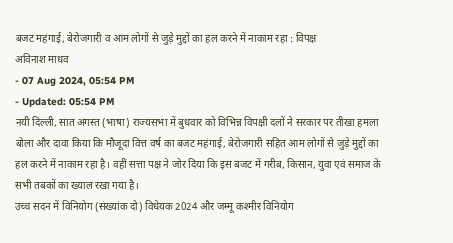बजट महंगाई, बेरोजगारी व आम लोगों से जुड़े मुद्दों का हल करने में नाकाम रहा : विपक्ष
अविनाश माधव
- 07 Aug 2024, 05:54 PM
- Updated: 05:54 PM
नयी दिल्ली, सात अगस्त (भाषा) राज्यसभा में बुधवार को विभिन्न विपक्षी दलों ने सरकार पर तीखा हमला बोला और दावा किया कि मौजूदा वित्त वर्ष का बजट महंगाई, बेरोजगारी सहित आम लोगों से जुड़े मुद्दों का हल करने में नाकाम रहा है। वहीं सत्ता पक्ष ने जोर दिया कि इस बजट में गरीब, किसान, युवा एवं समाज के सभी तबकों का ख्याल रखा गया है।
उच्च सदन में विनियोग (संख्यांक दो) विधेयक 2024 और जम्मू कश्मीर विनियोग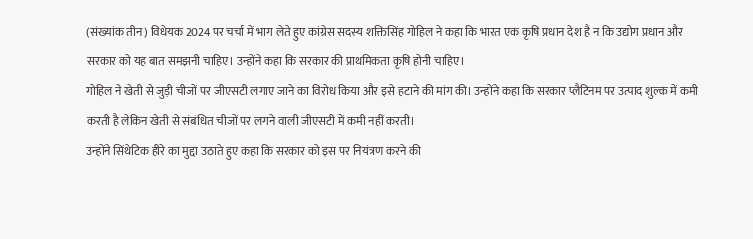(संख्यांक तीन) विधेयक 2024 पर चर्चा में भाग लेते हुए कांग्रेस सदस्य शक्तिसिंह गोहिल ने कहा कि भारत एक कृषि प्रधान देश है न कि उद्योग प्रधान और सरकार को यह बात समझनी चाहिए। उन्होंने कहा कि सरकार की प्राथमिकता कृषि होनी चाहिए।
गोहिल ने खेती से जुड़ी चीजों पर जीएसटी लगाए जाने का विरोध किया और इसे हटाने की मांग की। उन्होंने कहा कि सरकार प्लैटिनम पर उत्पाद शुल्क में कमी करती है लेकिन खेती से संबंधित चीजों पर लगने वाली जीएसटी में कमी नहीं करती।
उन्होंने सिंथेटिक हीरे का मुद्दा उठाते हुए कहा कि सरकार को इस पर नियंत्रण करने की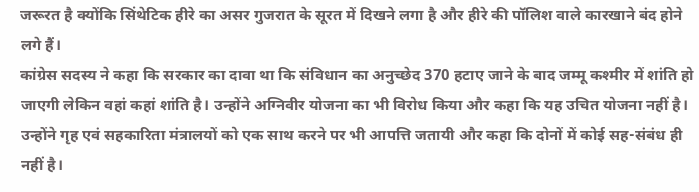जरूरत है क्योंकि सिंथेटिक हीरे का असर गुजरात के सूरत में दिखने लगा है और हीरे की पॉलिश वाले कारखाने बंद होने लगे हैं।
कांग्रेस सदस्य ने कहा कि सरकार का दावा था कि संविधान का अनुच्छेद 370 हटाए जाने के बाद जम्मू कश्मीर में शांति हो जाएगी लेकिन वहां कहां शांति है। उन्होंने अग्निवीर योजना का भी विरोध किया और कहा कि यह उचित योजना नहीं है।
उन्होंने गृह एवं सहकारिता मंत्रालयों को एक साथ करने पर भी आपत्ति जतायी और कहा कि दोनों में कोई सह-संबंध ही नहीं है।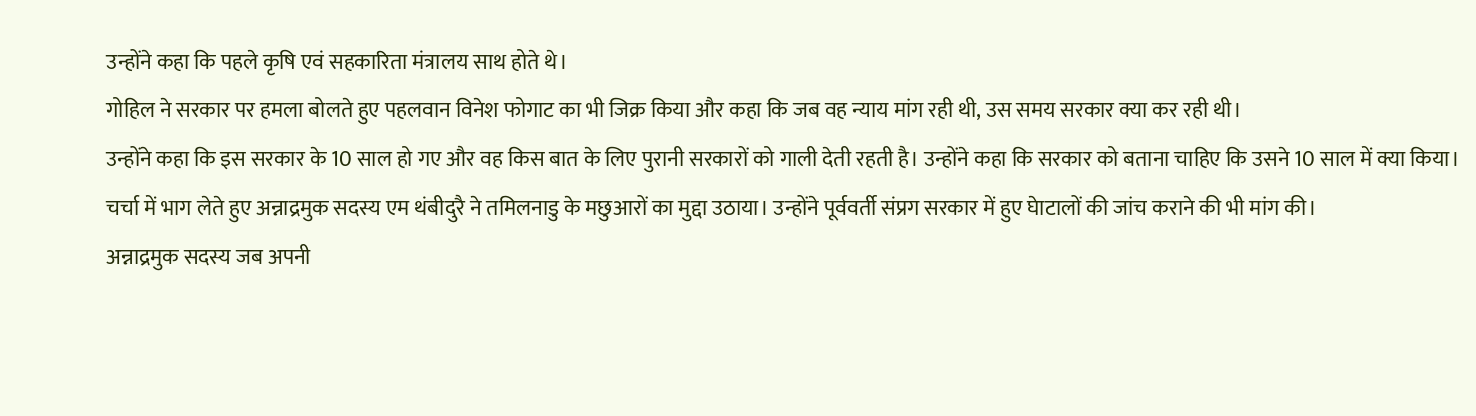उन्होंने कहा कि पहले कृषि एवं सहकारिता मंत्रालय साथ होते थे।
गोहिल ने सरकार पर हमला बोलते हुए पहलवान विनेश फोगाट का भी जिक्र किया और कहा कि जब वह न्याय मांग रही थी, उस समय सरकार क्या कर रही थी।
उन्होंने कहा कि इस सरकार के 10 साल हो गए और वह किस बात के लिए पुरानी सरकारों को गाली देती रहती है। उन्होंने कहा कि सरकार को बताना चाहिए कि उसने 10 साल में क्या किया।
चर्चा में भाग लेते हुए अन्नाद्रमुक सदस्य एम थंबीदुरै ने तमिलनाडु के मछुआरों का मुद्दा उठाया। उन्होंने पूर्ववर्ती संप्रग सरकार में हुए घेाटालों की जांच कराने की भी मांग की।
अन्नाद्रमुक सदस्य जब अपनी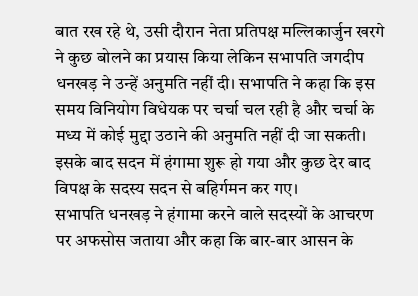बात रख रहे थे, उसी दौरान नेता प्रतिपक्ष मल्लिकार्जुन खरगे ने कुछ बोलने का प्रयास किया लेकिन सभापति जगदीप धनखड़ ने उन्हें अनुमति नहीं दी। सभापति ने कहा कि इस समय विनियोग विधेयक पर चर्चा चल रही है और चर्चा के मध्य में कोई मुद्दा उठाने की अनुमति नहीं दी जा सकती।
इसके बाद सदन में हंगामा शुरू हो गया और कुछ देर बाद विपक्ष के सदस्य सदन से बहिर्गमन कर गए।
सभापति धनखड़ ने हंगामा करने वाले सदस्यों के आचरण पर अफसोस जताया और कहा कि बार-बार आसन के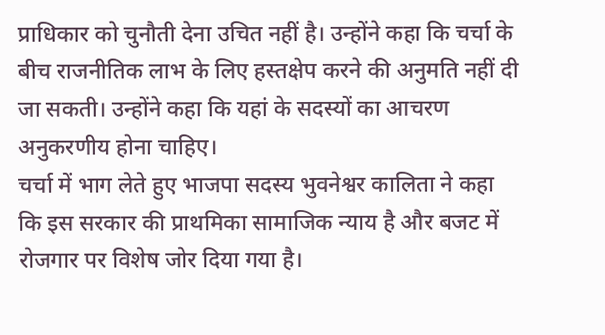प्राधिकार को चुनौती देना उचित नहीं है। उन्होंने कहा कि चर्चा के बीच राजनीतिक लाभ के लिए हस्तक्षेप करने की अनुमति नहीं दी जा सकती। उन्होंने कहा कि यहां के सदस्यों का आचरण अनुकरणीय होना चाहिए।
चर्चा में भाग लेते हुए भाजपा सदस्य भुवनेश्वर कालिता ने कहा कि इस सरकार की प्राथमिका सामाजिक न्याय है और बजट में रोजगार पर विशेष जोर दिया गया है।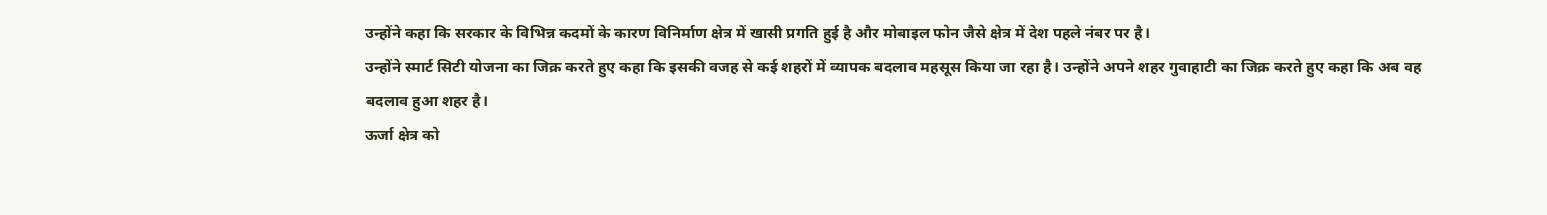उन्होंने कहा कि सरकार के विभिन्न कदमों के कारण विनिर्माण क्षेत्र में खासी प्रगति हुई है और मोबाइल फोन जैसे क्षेत्र में देश पहले नंबर पर है।
उन्होंने स्मार्ट सिटी योजना का जिक्र करते हुए कहा कि इसकी वजह से कई शहरों में व्यापक बदलाव महसूस किया जा रहा है। उन्होंने अपने शहर गुवाहाटी का जिक्र करते हुए कहा कि अब वह बदलाव हुआ शहर है।
ऊर्जा क्षेत्र को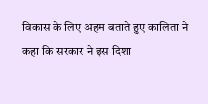विकास के लिए अहम बताते हुए कालिता ने कहा कि सरकार ने इस दिशा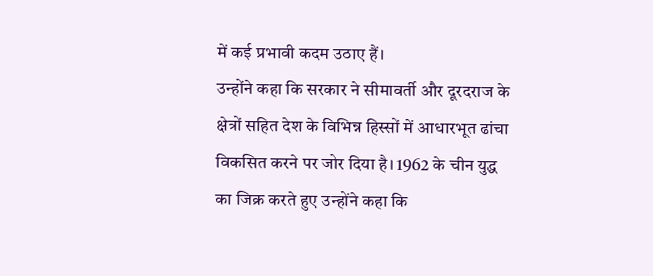में कई प्रभावी कदम उठाए हैं।
उन्होंने कहा कि सरकार ने सीमावर्ती और दूरदराज के क्षेत्रों सहित देश के विभिन्न हिस्सों में आधारभूत ढांचा विकसित करने पर जोर दिया है। 1962 के चीन युद्ध का जिक्र करते हुए उन्होंने कहा कि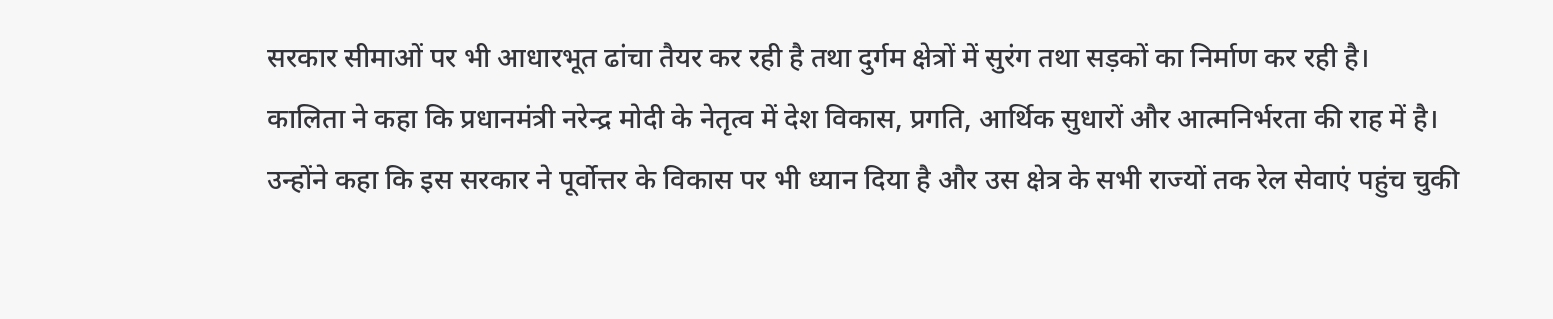सरकार सीमाओं पर भी आधारभूत ढांचा तैयर कर रही है तथा दुर्गम क्षेत्रों में सुरंग तथा सड़कों का निर्माण कर रही है।
कालिता ने कहा कि प्रधानमंत्री नरेन्द्र मोदी के नेतृत्व में देश विकास, प्रगति, आर्थिक सुधारों और आत्मनिर्भरता की राह में है।
उन्होंने कहा कि इस सरकार ने पूर्वोत्तर के विकास पर भी ध्यान दिया है और उस क्षेत्र के सभी राज्यों तक रेल सेवाएं पहुंच चुकी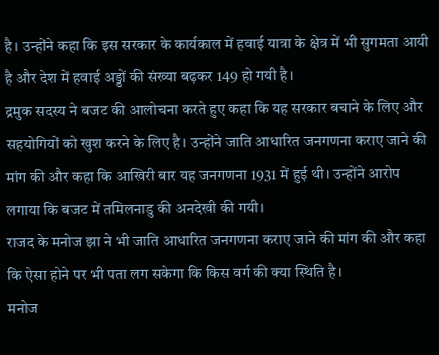है। उन्होंने कहा कि इस सरकार के कार्यकाल में हवाई यात्रा के क्षेत्र में भी सुगमता आयी है और देश में हवाई अड्डों की संख्या बढ़कर 149 हो गयी है।
द्रमुक सदस्य ने बजट की आलोचना करते हुए कहा कि यह सरकार बचाने के लिए और सहयोगियों को खुश करने के लिए है। उन्होंने जाति आधारित जनगणना कराए जाने की मांग की और कहा कि आखिरी बार यह जनगणना 1931 में हुई थी। उन्होंने आरोप लगाया कि बजट में तमिलनाडु की अनदेखी की गयी।
राजद के मनोज झा ने भी जाति आधारित जनगणना कराए जाने की मांग की और कहा कि ऐसा होने पर भी पता लग सकेगा कि किस वर्ग की क्या स्थिति है।
मनोज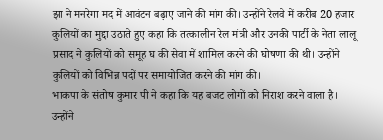झा ने मनरेगा मद में आवंटन बढ़ाए जाने की मांग की। उन्होंने रेलवे में करीब 20 हजार कुलियों का मुद्दा उठाते हुए कहा कि तत्कालीन रेल मंत्री और उनकी पार्टी के नेता लालू प्रसाद ने कुलियों को समूह घ की सेवा में शामिल करने की घोषणा की थी। उन्होंने कुलियों को विभिन्न पदों पर समायोजित करने की मांग की।
भाकपा के संतोष कुमार पी ने कहा कि यह बजट लोगों को निराश करने वाला है। उन्होंने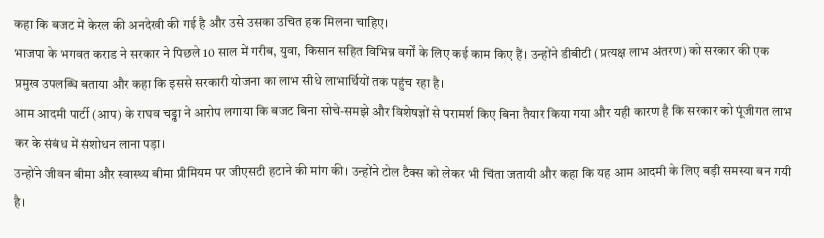कहा कि बजट में केरल की अनदेखी की गई है और उसे उसका उचित हक मिलना चाहिए।
भाजपा के भगवत कराड ने सरकार ने पिछले 10 साल में गरीब, युवा, किसान सहित विभिन्न वर्गों के लिए कई काम किए हैं। उन्होंने डीबीटी (प्रत्यक्ष लाभ अंतरण) को सरकार की एक प्रमुख उपलब्धि बताया और कहा कि इससे सरकारी योजना का लाभ सीधे लाभार्थियों तक पहुंच रहा है।
आम आदमी पार्टी (आप) के राघव चड्ढा ने आरोप लगाया कि बजट बिना सोचे-समझे और विशेषज्ञों से परामर्श किए बिना तैयार किया गया और यही कारण है कि सरकार को पूंजीगत लाभ कर के संबंध में संशोधन लाना पड़ा।
उन्होंने जीवन बीमा और स्वास्थ्य बीमा प्रीमियम पर जीएसटी हटाने की मांग की। उन्होंने टोल टैक्स को लेकर भी चिंता जतायी और कहा कि यह आम आदमी के लिए बड़ी समस्या बन गयी है।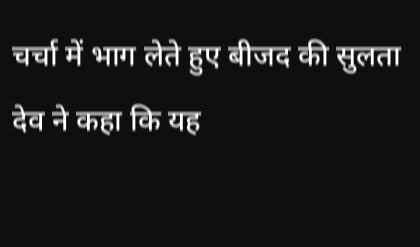चर्चा में भाग लेते हुए बीजद की सुलता देव ने कहा कि यह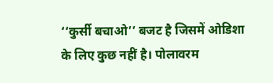‘‘कुर्सी बचाओ’’ बजट है जिसमें ओडिशा के लिए कुछ नहीं है। पोलावरम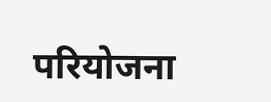परियोजना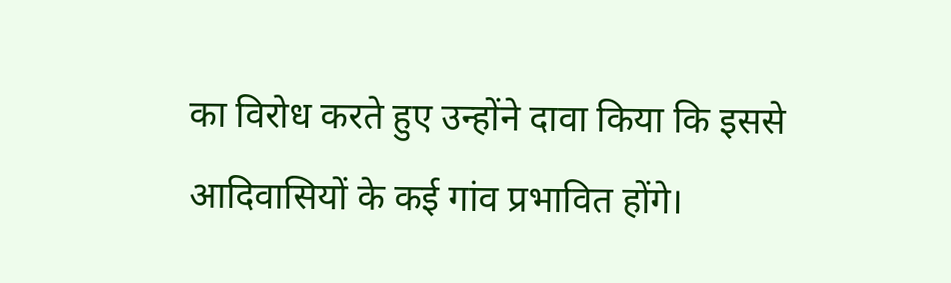का विरोध करते हुए उन्होंने दावा किया कि इससे आदिवासियों के कई गांव प्रभावित होंगे।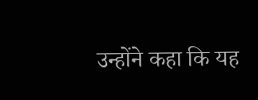उन्होंने कहा कि यह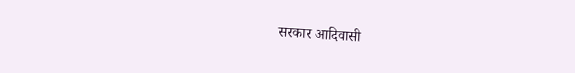सरकार आदिवासी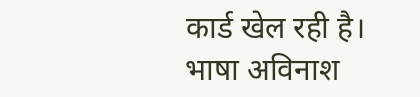कार्ड खेल रही है।
भाषा अविनाश